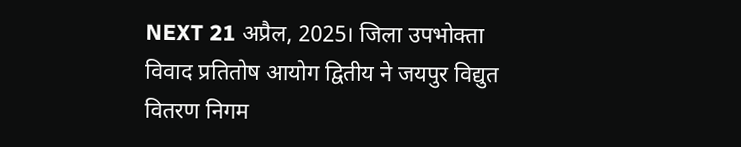NEXT 21 अप्रैल, 2025। जिला उपभोक्ता विवाद प्रतितोष आयोग द्वितीय ने जयपुर विद्युत वितरण निगम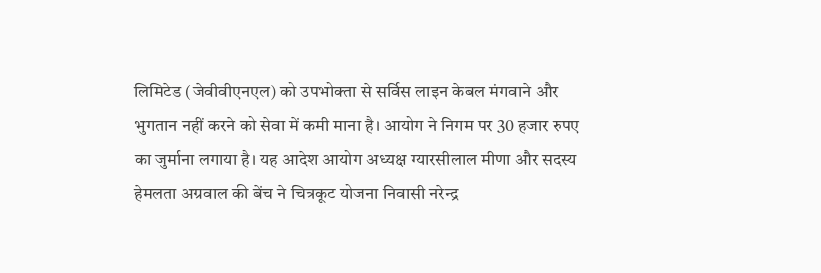लिमिटेड (जेवीवीएनएल) को उपभोक्ता से सर्विस लाइन केबल मंगवाने और भुगतान नहीं करने को सेवा में कमी माना है। आयोग ने निगम पर 30 हजार रुपए का जुर्माना लगाया है। यह आदेश आयोग अध्यक्ष ग्यारसीलाल मीणा और सदस्य हेमलता अग्रवाल की बेंच ने चित्रकूट योजना निवासी नरेन्द्र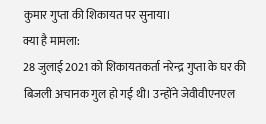कुमार गुप्ता की शिकायत पर सुनाया।
क्या है मामला:
28 जुलाई 2021 को शिकायतकर्ता नरेन्द्र गुप्ता के घर की बिजली अचानक गुल हो गई थी। उन्होंने जेवीवीएनएल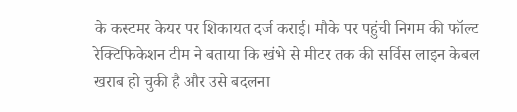के कस्टमर केयर पर शिकायत दर्ज कराई। मौके पर पहुंची निगम की फॉल्ट रेक्टिफिकेशन टीम ने बताया कि खंभे से मीटर तक की सर्विस लाइन केबल खराब हो चुकी है और उसे बदलना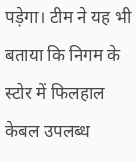पड़ेगा। टीम ने यह भी बताया कि निगम के स्टोर में फिलहाल केबल उपलब्ध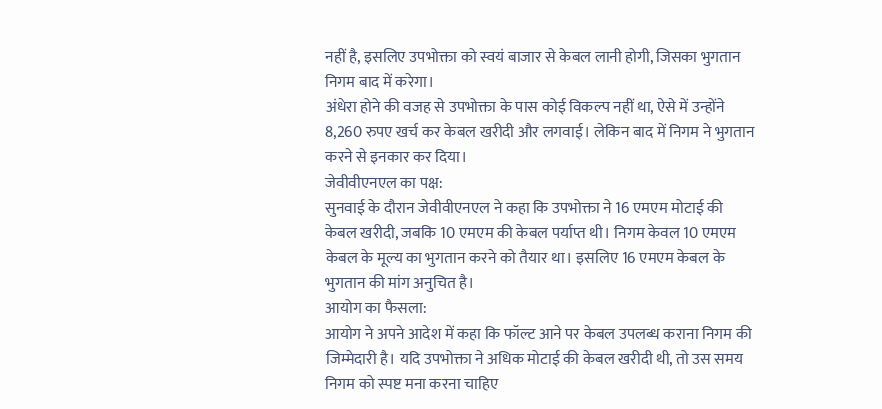नहीं है, इसलिए उपभोक्ता को स्वयं बाजार से केबल लानी होगी, जिसका भुगतान निगम बाद में करेगा।
अंधेरा होने की वजह से उपभोक्ता के पास कोई विकल्प नहीं था, ऐसे में उन्होंने 8,260 रुपए खर्च कर केबल खरीदी और लगवाई। लेकिन बाद में निगम ने भुगतान करने से इनकार कर दिया।
जेवीवीएनएल का पक्ष:
सुनवाई के दौरान जेवीवीएनएल ने कहा कि उपभोक्ता ने 16 एमएम मोटाई की केबल खरीदी, जबकि 10 एमएम की केबल पर्याप्त थी। निगम केवल 10 एमएम केबल के मूल्य का भुगतान करने को तैयार था। इसलिए 16 एमएम केबल के भुगतान की मांग अनुचित है।
आयोग का फैसला:
आयोग ने अपने आदेश में कहा कि फॉल्ट आने पर केबल उपलब्ध कराना निगम की जिम्मेदारी है। यदि उपभोक्ता ने अधिक मोटाई की केबल खरीदी थी, तो उस समय निगम को स्पष्ट मना करना चाहिए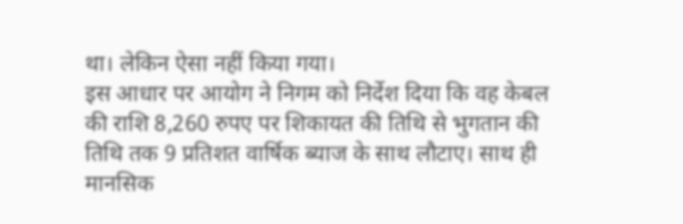था। लेकिन ऐसा नहीं किया गया।
इस आधार पर आयोग ने निगम को निर्देश दिया कि वह केबल की राशि 8,260 रुपए पर शिकायत की तिथि से भुगतान की तिथि तक 9 प्रतिशत वार्षिक ब्याज के साथ लौटाए। साथ ही मानसिक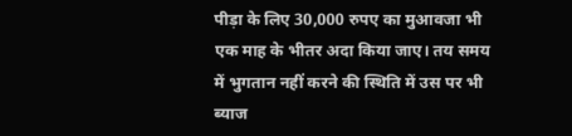पीड़ा के लिए 30,000 रुपए का मुआवजा भी एक माह के भीतर अदा किया जाए। तय समय में भुगतान नहीं करने की स्थिति में उस पर भी ब्याज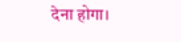देना होगा।